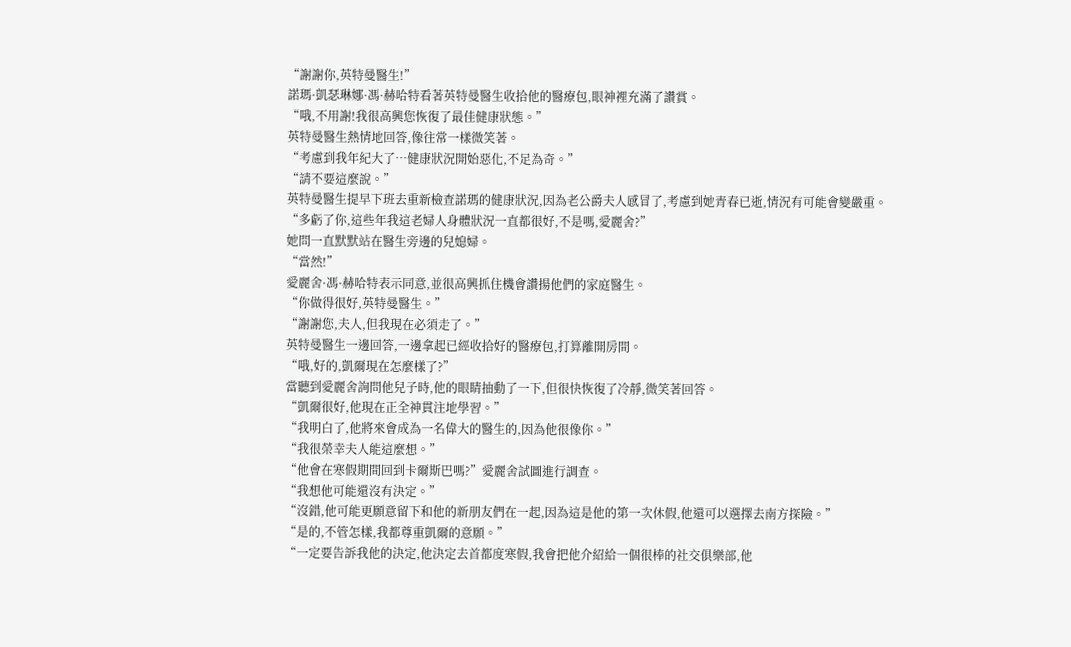“謝謝你,英特曼醫生!”
諾瑪·凱瑟琳娜·馮·赫哈特看著英特曼醫生收拾他的醫療包,眼神裡充滿了讚賞。
“哦,不用謝!我很高興您恢復了最佳健康狀態。”
英特曼醫生熱情地回答,像往常一樣微笑著。
“考慮到我年紀大了…健康狀況開始惡化,不足為奇。”
“請不要這麼說。”
英特曼醫生提早下班去重新檢查諾瑪的健康狀況,因為老公爵夫人感冒了,考慮到她青春已逝,情況有可能會變嚴重。
“多虧了你,這些年我這老婦人身體狀況一直都很好,不是嗎,愛麗舍?”
她問一直默默站在醫生旁邊的兒媳婦。
“當然!”
愛麗舍·馮·赫哈特表示同意,並很高興抓住機會讚揚他們的家庭醫生。
“你做得很好,英特曼醫生。”
“謝謝您,夫人,但我現在必須走了。”
英特曼醫生一邊回答,一邊拿起已經收拾好的醫療包,打算離開房間。
“哦,好的,凱爾現在怎麼樣了?”
當聽到愛麗舍詢問他兒子時,他的眼睛抽動了一下,但很快恢復了冷靜,微笑著回答。
“凱爾很好,他現在正全神貫注地學習。”
“我明白了,他將來會成為一名偉大的醫生的,因為他很像你。”
“我很榮幸夫人能這麼想。”
“他會在寒假期間回到卡爾斯巴嗎?”愛麗舍試圖進行調查。
“我想他可能還沒有決定。”
“沒錯,他可能更願意留下和他的新朋友們在一起,因為這是他的第一次休假,他還可以選擇去南方探險。”
“是的,不管怎樣,我都尊重凱爾的意願。”
“一定要告訴我他的決定,他決定去首都度寒假,我會把他介紹給一個很棒的社交俱樂部,他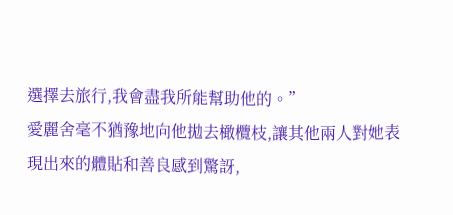選擇去旅行,我會盡我所能幫助他的。”
愛麗舍毫不猶豫地向他拋去橄欖枝,讓其他兩人對她表現出來的體貼和善良感到驚訝,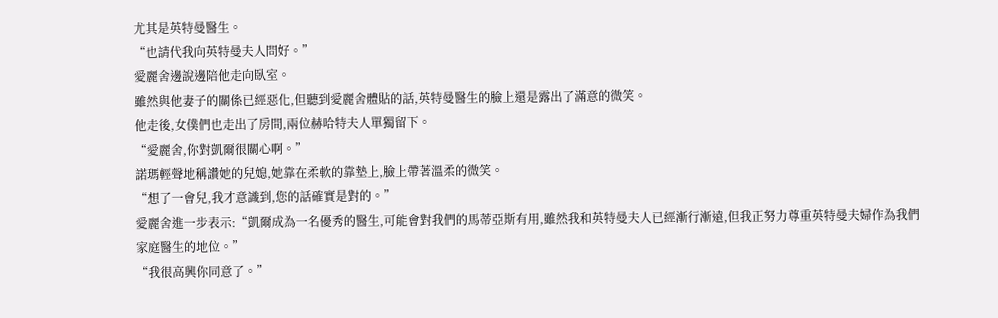尤其是英特曼醫生。
“也請代我向英特曼夫人問好。”
愛麗舍邊說邊陪他走向臥室。
雖然與他妻子的關係已經惡化,但聽到愛麗舍體貼的話,英特曼醫生的臉上還是露出了滿意的微笑。
他走後,女僕們也走出了房間,兩位赫哈特夫人單獨留下。
“愛麗舍,你對凱爾很關心啊。”
諾瑪輕聲地稱讚她的兒媳,她靠在柔軟的靠墊上,臉上帶著溫柔的微笑。
“想了一會兒,我才意識到,您的話確實是對的。”
愛麗舍進一步表示:“凱爾成為一名優秀的醫生,可能會對我們的馬蒂亞斯有用,雖然我和英特曼夫人已經漸行漸遠,但我正努力尊重英特曼夫婦作為我們家庭醫生的地位。”
“我很高興你同意了。”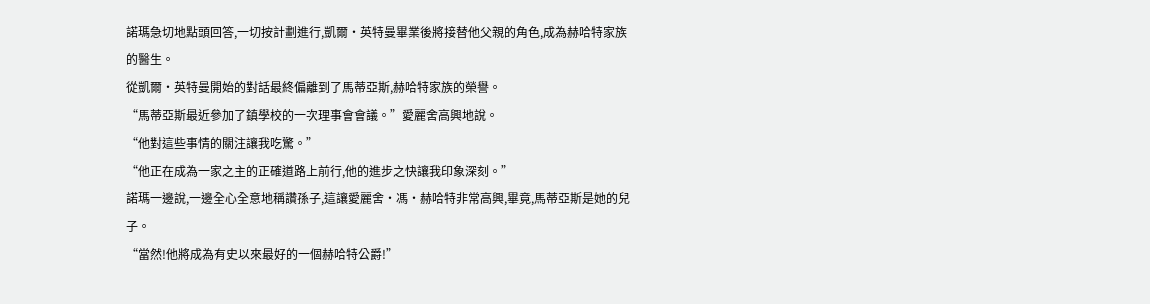諾瑪急切地點頭回答,一切按計劃進行,凱爾·英特曼畢業後將接替他父親的角色,成為赫哈特家族的醫生。
從凱爾·英特曼開始的對話最終偏離到了馬蒂亞斯,赫哈特家族的榮譽。
“馬蒂亞斯最近參加了鎮學校的一次理事會會議。”愛麗舍高興地說。
“他對這些事情的關注讓我吃驚。”
“他正在成為一家之主的正確道路上前行,他的進步之快讓我印象深刻。”
諾瑪一邊說,一邊全心全意地稱讚孫子,這讓愛麗舍·馮·赫哈特非常高興,畢竟,馬蒂亞斯是她的兒子。
“當然!他將成為有史以來最好的一個赫哈特公爵!”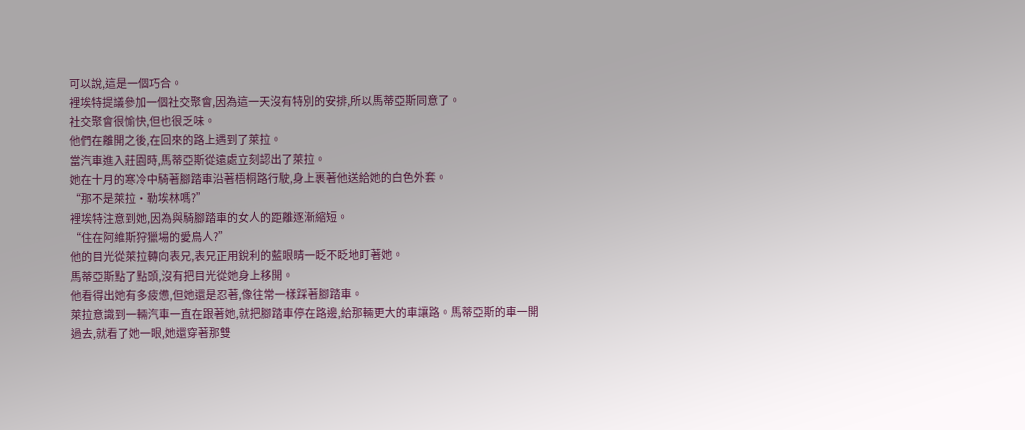可以說,這是一個巧合。
裡埃特提議參加一個社交聚會,因為這一天沒有特別的安排,所以馬蒂亞斯同意了。
社交聚會很愉快,但也很乏味。
他們在離開之後,在回來的路上遇到了萊拉。
當汽車進入莊園時,馬蒂亞斯從遠處立刻認出了萊拉。
她在十月的寒冷中騎著腳踏車沿著梧桐路行駛,身上裹著他送給她的白色外套。
“那不是萊拉·勒埃林嗎?”
裡埃特注意到她,因為與騎腳踏車的女人的距離逐漸縮短。
“住在阿維斯狩獵場的愛鳥人?”
他的目光從萊拉轉向表兄,表兄正用銳利的藍眼睛一眨不眨地盯著她。
馬蒂亞斯點了點頭,沒有把目光從她身上移開。
他看得出她有多疲憊,但她還是忍著,像往常一樣踩著腳踏車。
萊拉意識到一輛汽車一直在跟著她,就把腳踏車停在路邊,給那輛更大的車讓路。馬蒂亞斯的車一開過去,就看了她一眼,她還穿著那雙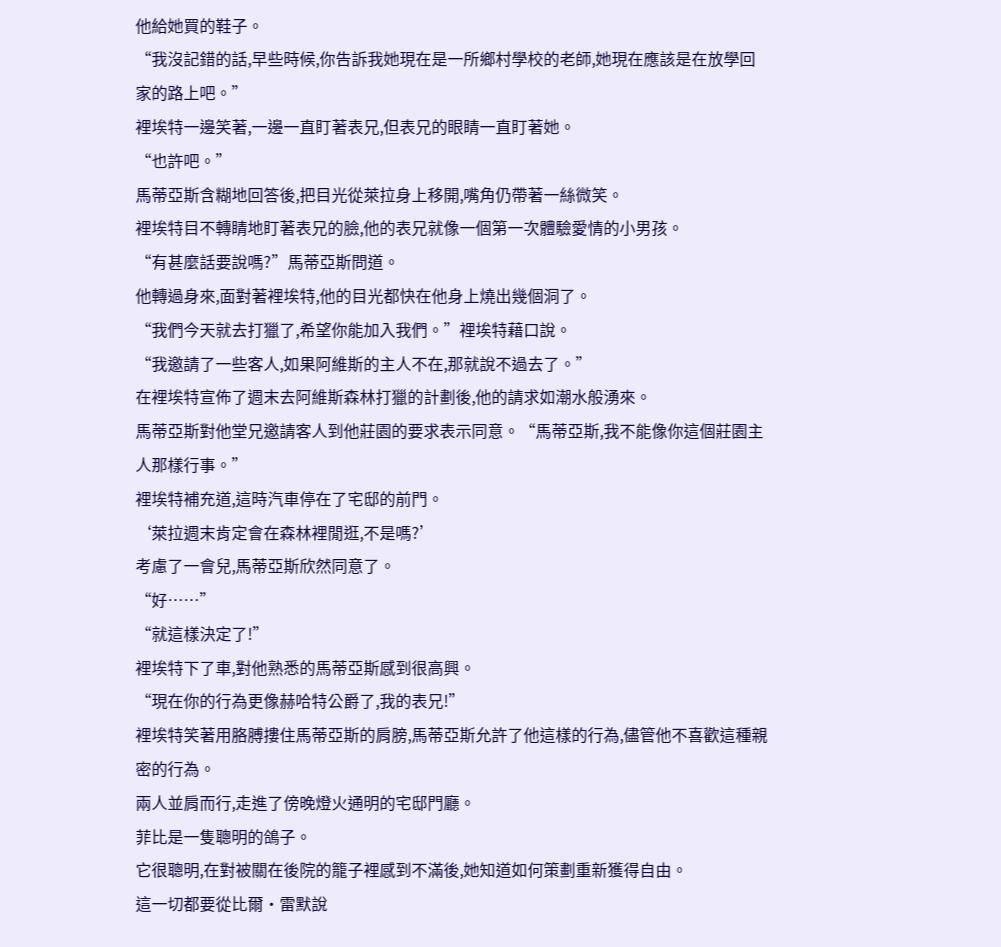他給她買的鞋子。
“我沒記錯的話,早些時候,你告訴我她現在是一所鄉村學校的老師,她現在應該是在放學回家的路上吧。”
裡埃特一邊笑著,一邊一直盯著表兄,但表兄的眼睛一直盯著她。
“也許吧。”
馬蒂亞斯含糊地回答後,把目光從萊拉身上移開,嘴角仍帶著一絲微笑。
裡埃特目不轉睛地盯著表兄的臉,他的表兄就像一個第一次體驗愛情的小男孩。
“有甚麼話要說嗎?”馬蒂亞斯問道。
他轉過身來,面對著裡埃特,他的目光都快在他身上燒出幾個洞了。
“我們今天就去打獵了,希望你能加入我們。”裡埃特藉口說。
“我邀請了一些客人,如果阿維斯的主人不在,那就說不過去了。”
在裡埃特宣佈了週末去阿維斯森林打獵的計劃後,他的請求如潮水般湧來。
馬蒂亞斯對他堂兄邀請客人到他莊園的要求表示同意。“馬蒂亞斯,我不能像你這個莊園主人那樣行事。”
裡埃特補充道,這時汽車停在了宅邸的前門。
‘萊拉週末肯定會在森林裡閒逛,不是嗎?’
考慮了一會兒,馬蒂亞斯欣然同意了。
“好……”
“就這樣決定了!”
裡埃特下了車,對他熟悉的馬蒂亞斯感到很高興。
“現在你的行為更像赫哈特公爵了,我的表兄!”
裡埃特笑著用胳膊摟住馬蒂亞斯的肩膀,馬蒂亞斯允許了他這樣的行為,儘管他不喜歡這種親密的行為。
兩人並肩而行,走進了傍晚燈火通明的宅邸門廳。
菲比是一隻聰明的鴿子。
它很聰明,在對被關在後院的籠子裡感到不滿後,她知道如何策劃重新獲得自由。
這一切都要從比爾·雷默說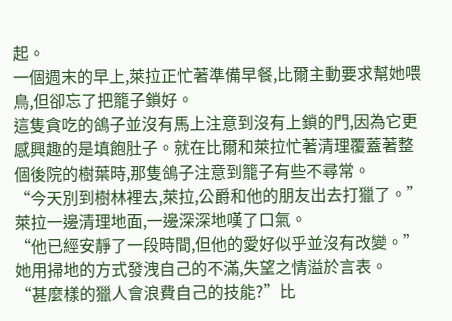起。
一個週末的早上,萊拉正忙著準備早餐,比爾主動要求幫她喂鳥,但卻忘了把籠子鎖好。
這隻貪吃的鴿子並沒有馬上注意到沒有上鎖的門,因為它更感興趣的是填飽肚子。就在比爾和萊拉忙著清理覆蓋著整個後院的樹葉時,那隻鴿子注意到籠子有些不尋常。
“今天別到樹林裡去,萊拉,公爵和他的朋友出去打獵了。”
萊拉一邊清理地面,一邊深深地嘆了口氣。
“他已經安靜了一段時間,但他的愛好似乎並沒有改變。”
她用掃地的方式發洩自己的不滿,失望之情溢於言表。
“甚麼樣的獵人會浪費自己的技能?”比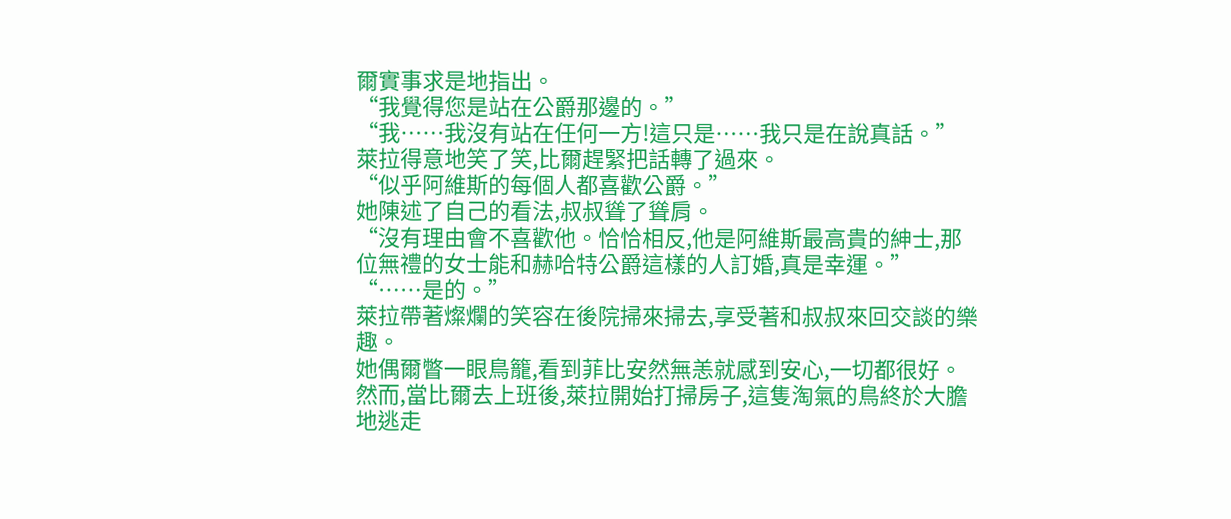爾實事求是地指出。
“我覺得您是站在公爵那邊的。”
“我……我沒有站在任何一方!這只是……我只是在說真話。”
萊拉得意地笑了笑,比爾趕緊把話轉了過來。
“似乎阿維斯的每個人都喜歡公爵。”
她陳述了自己的看法,叔叔聳了聳肩。
“沒有理由會不喜歡他。恰恰相反,他是阿維斯最高貴的紳士,那位無禮的女士能和赫哈特公爵這樣的人訂婚,真是幸運。”
“……是的。”
萊拉帶著燦爛的笑容在後院掃來掃去,享受著和叔叔來回交談的樂趣。
她偶爾瞥一眼鳥籠,看到菲比安然無恙就感到安心,一切都很好。
然而,當比爾去上班後,萊拉開始打掃房子,這隻淘氣的鳥終於大膽地逃走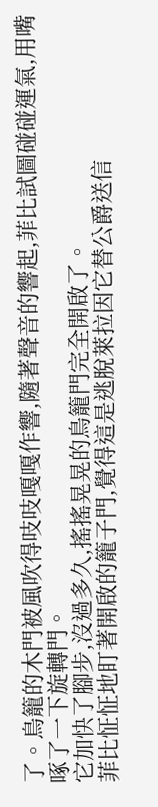了。鳥籠的木門被風吹得吱吱嘎嘎作響,隨著聲音的響起,菲比試圖碰碰運氣,用嘴啄了一下旋轉門。
它加快了腳步,沒過多久,搖搖晃晃的鳥籠門完全開啟了。
菲比怔怔地盯著開啟的籠子門,覺得這是逃脫萊拉因它替公爵送信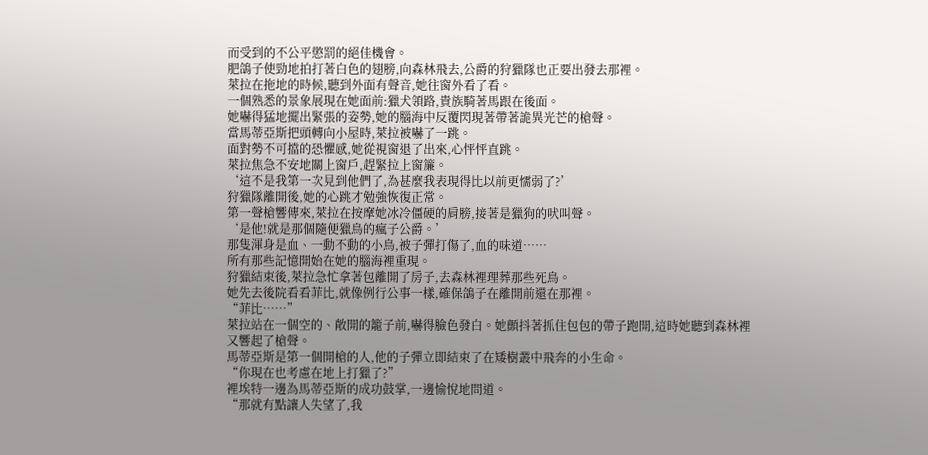而受到的不公平懲罰的絕佳機會。
肥鴿子使勁地拍打著白色的翅膀,向森林飛去,公爵的狩獵隊也正要出發去那裡。
萊拉在拖地的時候,聽到外面有聲音,她往窗外看了看。
一個熟悉的景象展現在她面前:獵犬領路,貴族騎著馬跟在後面。
她嚇得猛地擺出緊張的姿勢,她的腦海中反覆閃現著帶著詭異光芒的槍聲。
當馬蒂亞斯把頭轉向小屋時,萊拉被嚇了一跳。
面對勢不可擋的恐懼感,她從視窗退了出來,心怦怦直跳。
萊拉焦急不安地關上窗戶,趕緊拉上窗簾。
‘這不是我第一次見到他們了,為甚麼我表現得比以前更懦弱了?’
狩獵隊離開後,她的心跳才勉強恢復正常。
第一聲槍響傳來,萊拉在按摩她冰冷僵硬的肩膀,接著是獵狗的吠叫聲。
‘是他!就是那個隨便獵鳥的瘋子公爵。’
那隻渾身是血、一動不動的小鳥,被子彈打傷了,血的味道……
所有那些記憶開始在她的腦海裡重現。
狩獵結束後,萊拉急忙拿著包離開了房子,去森林裡理葬那些死鳥。
她先去後院看看菲比,就像例行公事一樣,確保鴿子在離開前還在那裡。
“菲比……”
萊拉站在一個空的、敞開的籠子前,嚇得臉色發白。她顫抖著抓住包包的帶子跑開,這時她聽到森林裡又響起了槍聲。
馬蒂亞斯是第一個開槍的人,他的子彈立即結束了在矮樹叢中飛奔的小生命。
“你現在也考慮在地上打獵了?”
裡埃特一邊為馬蒂亞斯的成功鼓掌,一邊愉悅地問道。
“那就有點讓人失望了,我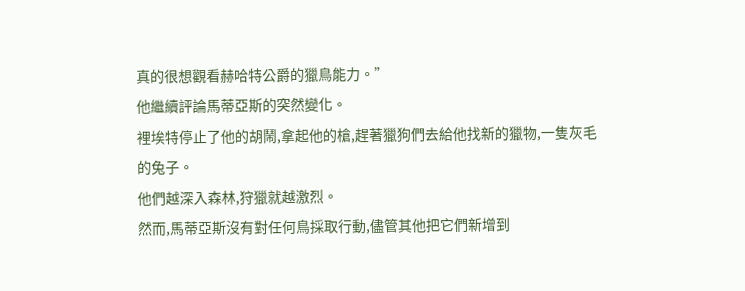真的很想觀看赫哈特公爵的獵鳥能力。”
他繼續評論馬蒂亞斯的突然變化。
裡埃特停止了他的胡鬧,拿起他的槍,趕著獵狗們去給他找新的獵物,一隻灰毛的兔子。
他們越深入森林,狩獵就越激烈。
然而,馬蒂亞斯沒有對任何鳥採取行動,儘管其他把它們新增到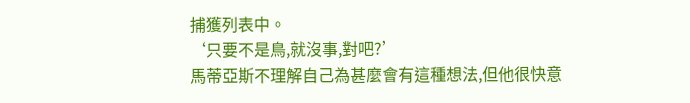捕獲列表中。
‘只要不是鳥,就沒事,對吧?’
馬蒂亞斯不理解自己為甚麼會有這種想法,但他很快意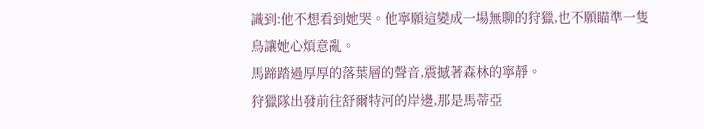識到:他不想看到她哭。他寧願這變成一場無聊的狩獵,也不願瞄準一隻鳥讓她心煩意亂。
馬蹄踏過厚厚的落葉層的聲音,震撼著森林的寧靜。
狩獵隊出發前往舒爾特河的岸邊,那是馬蒂亞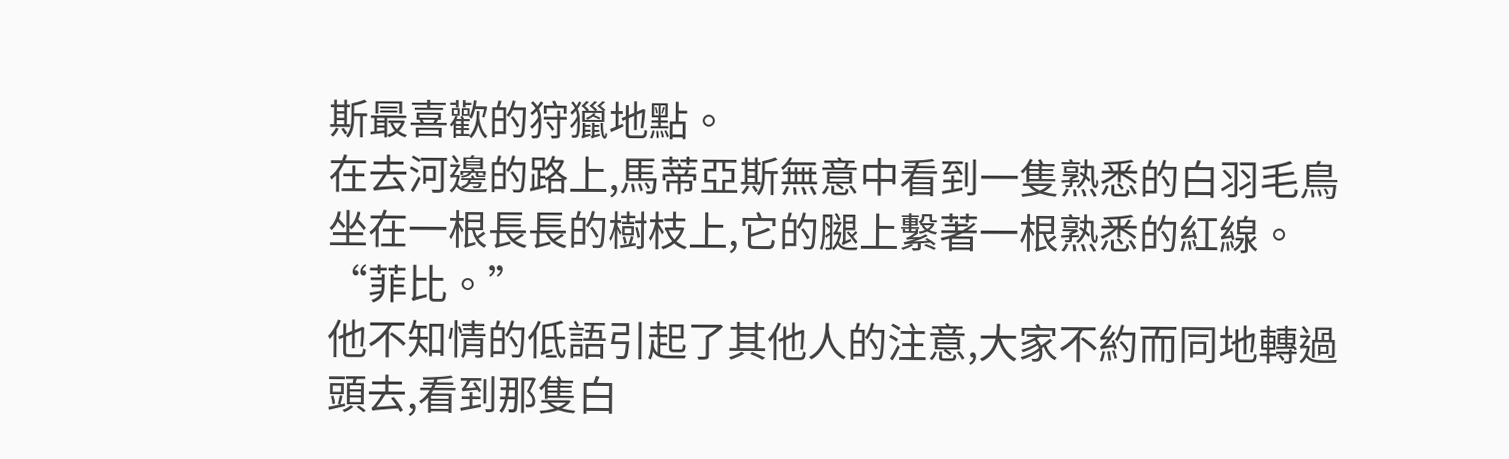斯最喜歡的狩獵地點。
在去河邊的路上,馬蒂亞斯無意中看到一隻熟悉的白羽毛鳥坐在一根長長的樹枝上,它的腿上繫著一根熟悉的紅線。
“菲比。”
他不知情的低語引起了其他人的注意,大家不約而同地轉過頭去,看到那隻白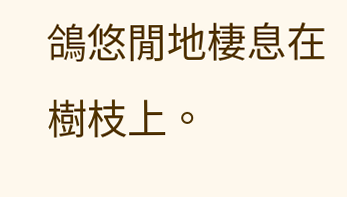鴿悠閒地棲息在樹枝上。